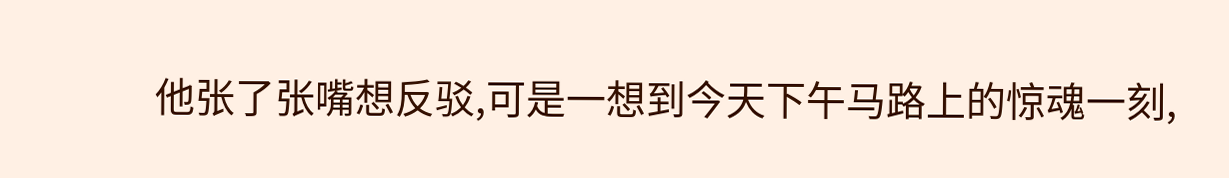他张了张嘴想反驳,可是一想到今天下午马路上的惊魂一刻,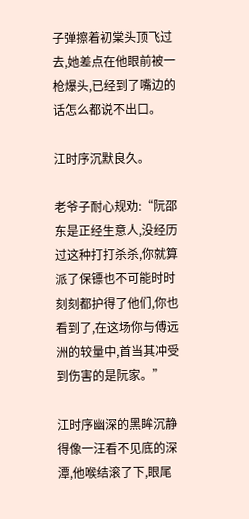子弹擦着初棠头顶飞过去,她差点在他眼前被一枪爆头,已经到了嘴边的话怎么都说不出口。

江时序沉默良久。

老爷子耐心规劝:“阮邵东是正经生意人,没经历过这种打打杀杀,你就算派了保镖也不可能时时刻刻都护得了他们,你也看到了,在这场你与傅远洲的较量中,首当其冲受到伤害的是阮家。”

江时序幽深的黑眸沉静得像一汪看不见底的深潭,他喉结滚了下,眼尾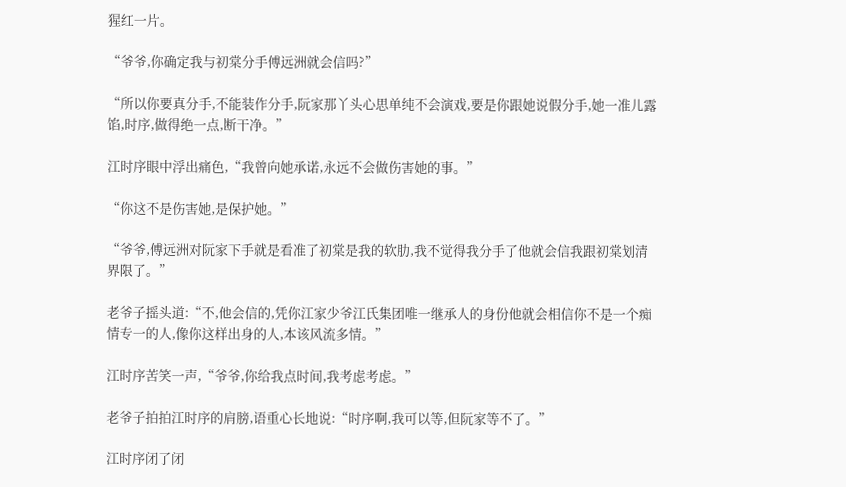猩红一片。

“爷爷,你确定我与初棠分手傅远洲就会信吗?”

“所以你要真分手,不能装作分手,阮家那丫头心思单纯不会演戏,要是你跟她说假分手,她一准儿露馅,时序,做得绝一点,断干净。”

江时序眼中浮出痛色,“我曾向她承诺,永远不会做伤害她的事。”

“你这不是伤害她,是保护她。”

“爷爷,傅远洲对阮家下手就是看准了初棠是我的软肋,我不觉得我分手了他就会信我跟初棠划清界限了。”

老爷子摇头道:“不,他会信的,凭你江家少爷江氏集团唯一继承人的身份他就会相信你不是一个痴情专一的人,像你这样出身的人,本该风流多情。”

江时序苦笑一声,“爷爷,你给我点时间,我考虑考虑。”

老爷子拍拍江时序的肩膀,语重心长地说:“时序啊,我可以等,但阮家等不了。”

江时序闭了闭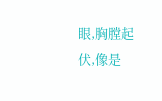眼,胸膛起伏,像是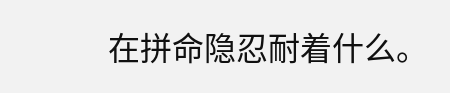在拼命隐忍耐着什么。